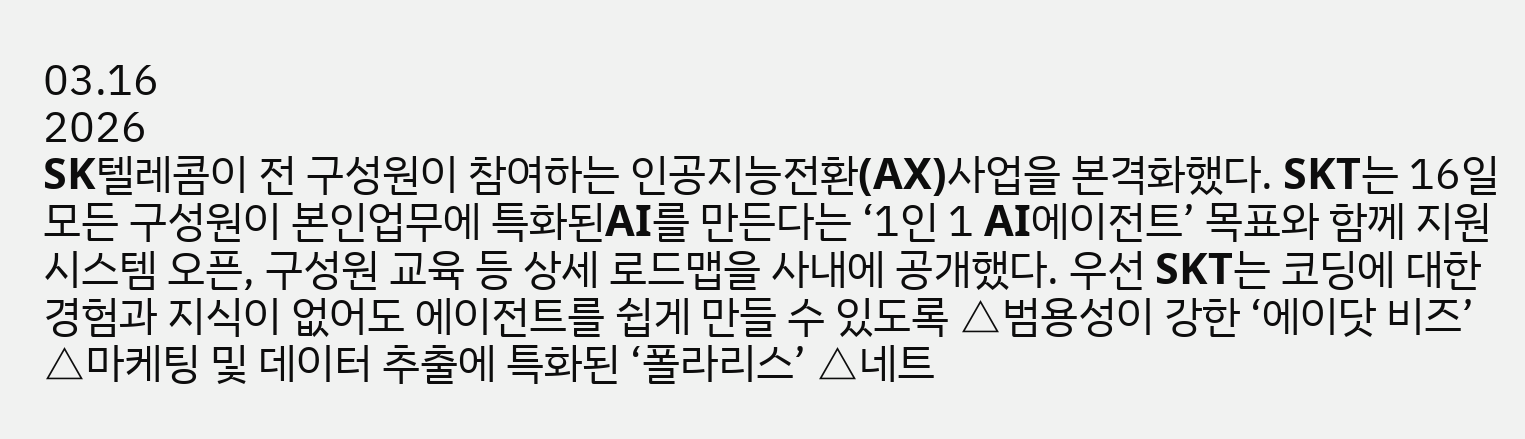03.16
2026
SK텔레콤이 전 구성원이 참여하는 인공지능전환(AX)사업을 본격화했다. SKT는 16일 모든 구성원이 본인업무에 특화된AI를 만든다는 ‘1인 1 AI에이전트’ 목표와 함께 지원시스템 오픈, 구성원 교육 등 상세 로드맵을 사내에 공개했다. 우선 SKT는 코딩에 대한 경험과 지식이 없어도 에이전트를 쉽게 만들 수 있도록 △범용성이 강한 ‘에이닷 비즈’ △마케팅 및 데이터 추출에 특화된 ‘폴라리스’ △네트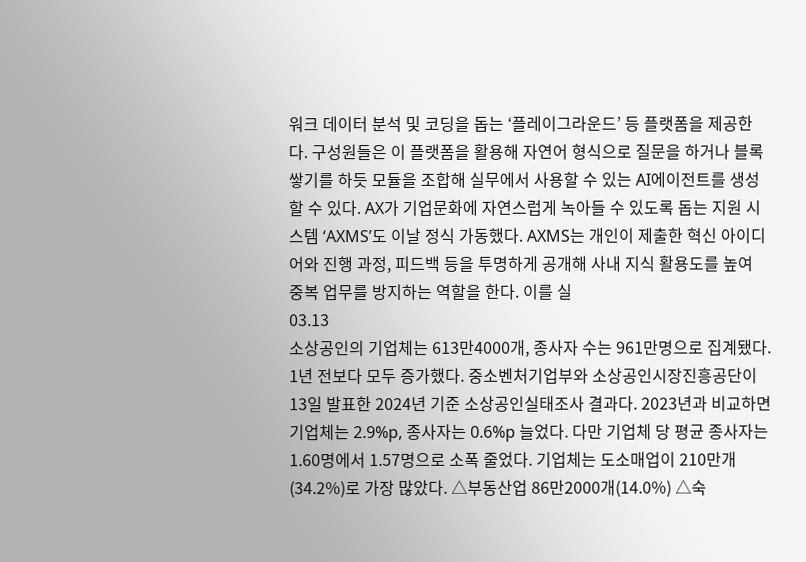워크 데이터 분석 및 코딩을 돕는 ‘플레이그라운드’ 등 플랫폼을 제공한다. 구성원들은 이 플랫폼을 활용해 자연어 형식으로 질문을 하거나 블록쌓기를 하듯 모듈을 조합해 실무에서 사용할 수 있는 AI에이전트를 생성할 수 있다. AX가 기업문화에 자연스럽게 녹아들 수 있도록 돕는 지원 시스템 ‘AXMS’도 이날 정식 가동했다. AXMS는 개인이 제출한 혁신 아이디어와 진행 과정, 피드백 등을 투명하게 공개해 사내 지식 활용도를 높여 중복 업무를 방지하는 역할을 한다. 이를 실
03.13
소상공인의 기업체는 613만4000개, 종사자 수는 961만명으로 집계됐다. 1년 전보다 모두 증가했다. 중소벤처기업부와 소상공인시장진흥공단이 13일 발표한 2024년 기준 소상공인실태조사 결과다. 2023년과 비교하면 기업체는 2.9%p, 종사자는 0.6%p 늘었다. 다만 기업체 당 평균 종사자는 1.60명에서 1.57명으로 소폭 줄었다. 기업체는 도소매업이 210만개(34.2%)로 가장 많았다. △부동산업 86만2000개(14.0%) △숙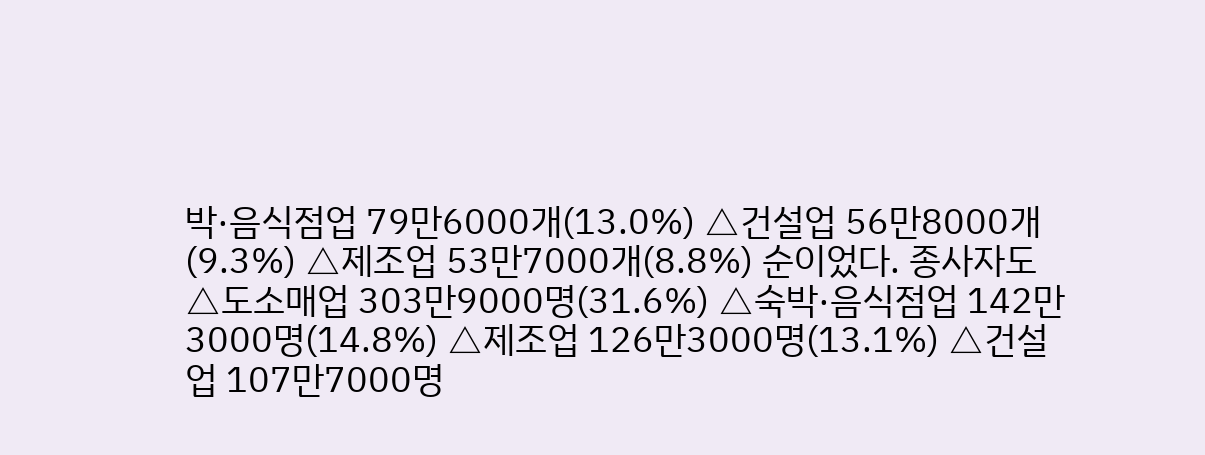박·음식점업 79만6000개(13.0%) △건설업 56만8000개(9.3%) △제조업 53만7000개(8.8%) 순이었다. 종사자도 △도소매업 303만9000명(31.6%) △숙박·음식점업 142만3000명(14.8%) △제조업 126만3000명(13.1%) △건설업 107만7000명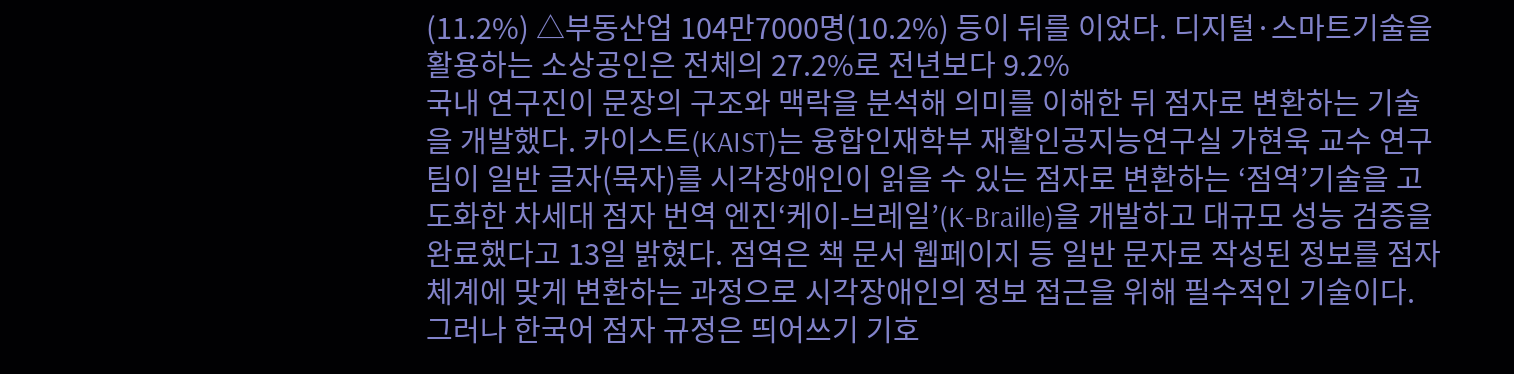(11.2%) △부동산업 104만7000명(10.2%) 등이 뒤를 이었다. 디지털·스마트기술을 활용하는 소상공인은 전체의 27.2%로 전년보다 9.2%
국내 연구진이 문장의 구조와 맥락을 분석해 의미를 이해한 뒤 점자로 변환하는 기술을 개발했다. 카이스트(KAIST)는 융합인재학부 재활인공지능연구실 가현욱 교수 연구팀이 일반 글자(묵자)를 시각장애인이 읽을 수 있는 점자로 변환하는 ‘점역’기술을 고도화한 차세대 점자 번역 엔진‘케이-브레일’(K-Braille)을 개발하고 대규모 성능 검증을 완료했다고 13일 밝혔다. 점역은 책 문서 웹페이지 등 일반 문자로 작성된 정보를 점자 체계에 맞게 변환하는 과정으로 시각장애인의 정보 접근을 위해 필수적인 기술이다. 그러나 한국어 점자 규정은 띄어쓰기 기호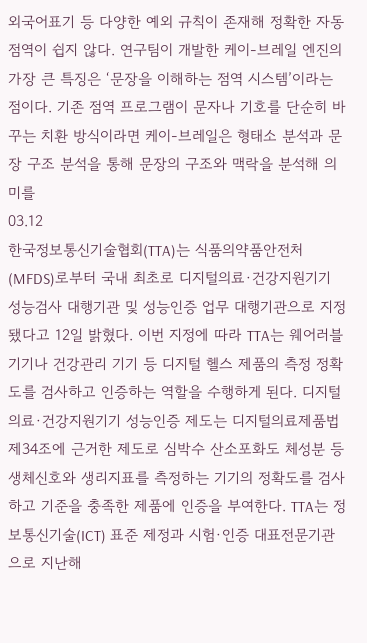외국어표기 등 다양한 예외 규칙이 존재해 정확한 자동 점역이 쉽지 않다. 연구팀이 개발한 케이-브레일 엔진의 가장 큰 특징은 ‘문장을 이해하는 점역 시스템’이라는 점이다. 기존 점역 프로그램이 문자나 기호를 단순히 바꾸는 치환 방식이라면 케이-브레일은 형태소 분석과 문장 구조 분석을 통해 문장의 구조와 맥락을 분석해 의미를
03.12
한국정보통신기술협회(TTA)는 식품의약품안전처(MFDS)로부터 국내 최초로 디지털의료·건강지원기기 성능검사 대행기관 및 성능인증 업무 대행기관으로 지정됐다고 12일 밝혔다. 이번 지정에 따라 TTA는 웨어러블 기기나 건강관리 기기 등 디지털 헬스 제품의 측정 정확도를 검사하고 인증하는 역할을 수행하게 된다. 디지털의료·건강지원기기 성능인증 제도는 디지털의료제품법 제34조에 근거한 제도로 심박수 산소포화도 체성분 등 생체신호와 생리지표를 측정하는 기기의 정확도를 검사하고 기준을 충족한 제품에 인증을 부여한다. TTA는 정보통신기술(ICT) 표준 제정과 시험·인증 대표전문기관으로 지난해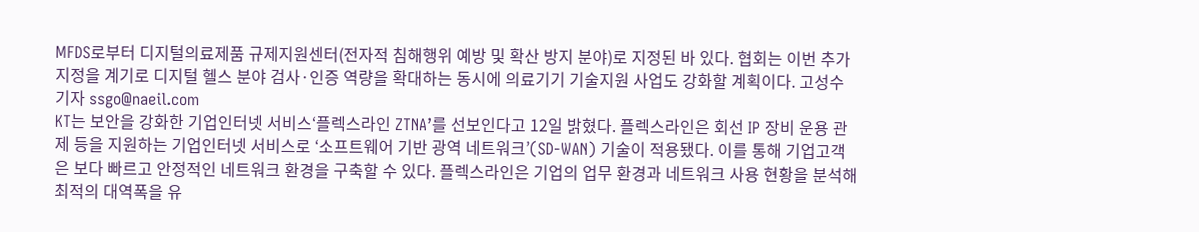MFDS로부터 디지털의료제품 규제지원센터(전자적 침해행위 예방 및 확산 방지 분야)로 지정된 바 있다. 협회는 이번 추가 지정을 계기로 디지털 헬스 분야 검사·인증 역량을 확대하는 동시에 의료기기 기술지원 사업도 강화할 계획이다. 고성수 기자 ssgo@naeil.com
KT는 보안을 강화한 기업인터넷 서비스‘플렉스라인 ZTNA’를 선보인다고 12일 밝혔다. 플렉스라인은 회선 IP 장비 운용 관제 등을 지원하는 기업인터넷 서비스로 ‘소프트웨어 기반 광역 네트워크’(SD-WAN) 기술이 적용됐다. 이를 통해 기업고객은 보다 빠르고 안정적인 네트워크 환경을 구축할 수 있다. 플렉스라인은 기업의 업무 환경과 네트워크 사용 현황을 분석해 최적의 대역폭을 유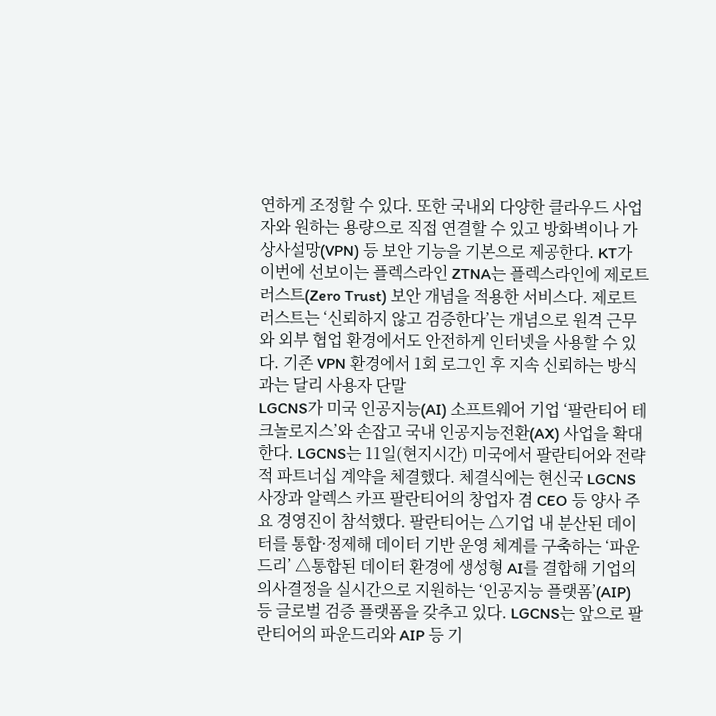연하게 조정할 수 있다. 또한 국내외 다양한 클라우드 사업자와 원하는 용량으로 직접 연결할 수 있고 방화벽이나 가상사설망(VPN) 등 보안 기능을 기본으로 제공한다. KT가 이번에 선보이는 플렉스라인 ZTNA는 플렉스라인에 제로트러스트(Zero Trust) 보안 개념을 적용한 서비스다. 제로트러스트는 ‘신뢰하지 않고 검증한다’는 개념으로 원격 근무와 외부 협업 환경에서도 안전하게 인터넷을 사용할 수 있다. 기존 VPN 환경에서 1회 로그인 후 지속 신뢰하는 방식과는 달리 사용자 단말
LGCNS가 미국 인공지능(AI) 소프트웨어 기업 ‘팔란티어 테크놀로지스’와 손잡고 국내 인공지능전환(AX) 사업을 확대한다. LGCNS는 11일(현지시간) 미국에서 팔란티어와 전략적 파트너십 계약을 체결했다. 체결식에는 현신국 LGCNS 사장과 알렉스 카프 팔란티어의 창업자 겸 CEO 등 양사 주요 경영진이 참석했다. 팔란티어는 △기업 내 분산된 데이터를 통합·정제해 데이터 기반 운영 체계를 구축하는 ‘파운드리’ △통합된 데이터 환경에 생성형 AI를 결합해 기업의 의사결정을 실시간으로 지원하는 ‘인공지능 플랫폼’(AIP) 등 글로벌 검증 플랫폼을 갖추고 있다. LGCNS는 앞으로 팔란티어의 파운드리와 AIP 등 기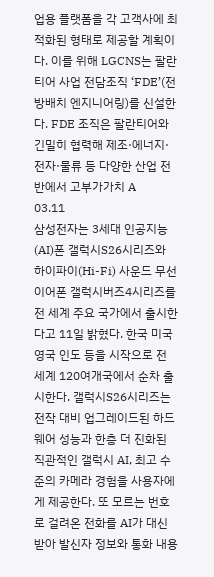업용 플랫폼을 각 고객사에 최적화된 형태로 제공할 계획이다. 이를 위해 LGCNS는 팔란티어 사업 전담조직 ‘FDE’(전방배치 엔지니어링)를 신설한다. FDE 조직은 팔란티어와 긴밀히 협력해 제조·에너지·전자·물류 등 다양한 산업 전반에서 고부가가치 A
03.11
삼성전자는 3세대 인공지능(AI)폰 갤럭시S26시리즈와 하이파이(Hi-Fi) 사운드 무선 이어폰 갤럭시버즈4시리즈를 전 세계 주요 국가에서 출시한다고 11일 밝혔다. 한국 미국 영국 인도 등을 시작으로 전 세계 120여개국에서 순차 출시한다. 갤럭시S26시리즈는 전작 대비 업그레이드된 하드웨어 성능과 한층 더 진화된 직관적인 갤럭시 AI, 최고 수준의 카메라 경험을 사용자에게 제공한다. 또 모르는 번호로 걸려온 전화를 AI가 대신 받아 발신자 정보와 통화 내용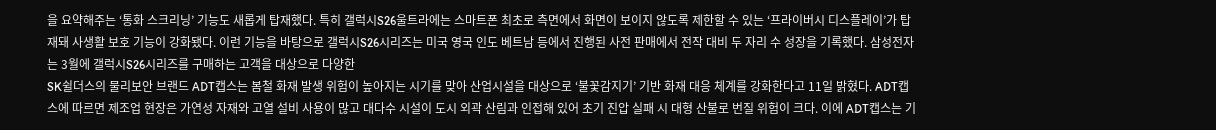을 요약해주는 ‘통화 스크리닝’ 기능도 새롭게 탑재했다. 특히 갤럭시S26울트라에는 스마트폰 최초로 측면에서 화면이 보이지 않도록 제한할 수 있는 ‘프라이버시 디스플레이’가 탑재돼 사생활 보호 기능이 강화됐다. 이런 기능을 바탕으로 갤럭시S26시리즈는 미국 영국 인도 베트남 등에서 진행된 사전 판매에서 전작 대비 두 자리 수 성장을 기록했다. 삼성전자는 3월에 갤럭시S26시리즈를 구매하는 고객을 대상으로 다양한
SK쉴더스의 물리보안 브랜드 ADT캡스는 봄철 화재 발생 위험이 높아지는 시기를 맞아 산업시설을 대상으로 ‘불꽃감지기’ 기반 화재 대응 체계를 강화한다고 11일 밝혔다. ADT캡스에 따르면 제조업 현장은 가연성 자재와 고열 설비 사용이 많고 대다수 시설이 도시 외곽 산림과 인접해 있어 초기 진압 실패 시 대형 산불로 번질 위험이 크다. 이에 ADT캡스는 기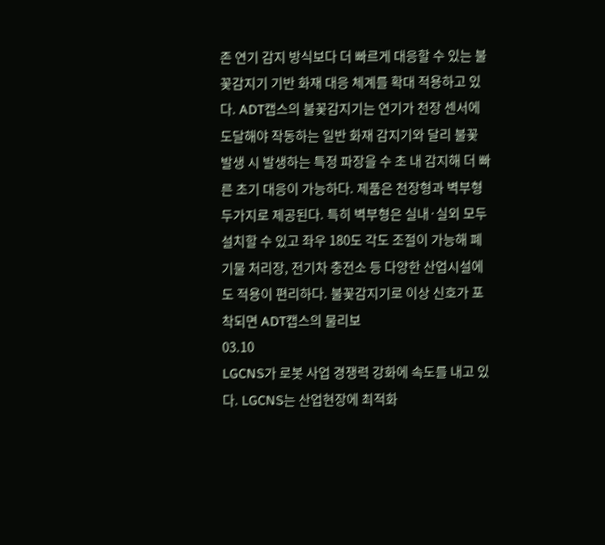존 연기 감지 방식보다 더 빠르게 대응할 수 있는 불꽃감지기 기반 화재 대응 체계를 확대 적용하고 있다. ADT캡스의 불꽃감지기는 연기가 천장 센서에 도달해야 작동하는 일반 화재 감지기와 달리 불꽃 발생 시 발생하는 특정 파장을 수 초 내 감지해 더 빠른 초기 대응이 가능하다. 제품은 천장형과 벽부형 두가지로 제공된다. 특히 벽부형은 실내·실외 모두 설치할 수 있고 좌우 180도 각도 조절이 가능해 폐기물 처리장, 전기차 충전소 등 다양한 산업시설에도 적용이 편리하다. 불꽃감지기로 이상 신호가 포착되면 ADT캡스의 물리보
03.10
LGCNS가 로봇 사업 경쟁력 강화에 속도를 내고 있다. LGCNS는 산업현장에 최적화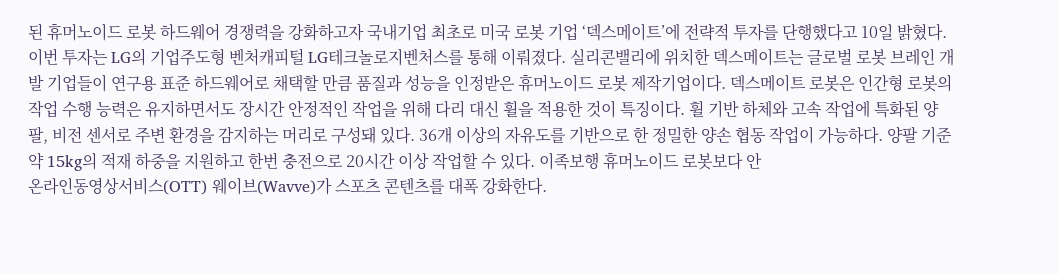된 휴머노이드 로봇 하드웨어 경쟁력을 강화하고자 국내기업 최초로 미국 로봇 기업 ‘덱스메이트’에 전략적 투자를 단행했다고 10일 밝혔다. 이번 투자는 LG의 기업주도형 벤처캐피털 LG테크놀로지벤처스를 통해 이뤄졌다. 실리콘밸리에 위치한 덱스메이트는 글로벌 로봇 브레인 개발 기업들이 연구용 표준 하드웨어로 채택할 만큼 품질과 성능을 인정받은 휴머노이드 로봇 제작기업이다. 덱스메이트 로봇은 인간형 로봇의 작업 수행 능력은 유지하면서도 장시간 안정적인 작업을 위해 다리 대신 휠을 적용한 것이 특징이다. 휠 기반 하체와 고속 작업에 특화된 양팔, 비전 센서로 주변 환경을 감지하는 머리로 구성돼 있다. 36개 이상의 자유도를 기반으로 한 정밀한 양손 협동 작업이 가능하다. 양팔 기준 약 15kg의 적재 하중을 지원하고 한번 충전으로 20시간 이상 작업할 수 있다. 이족보행 휴머노이드 로봇보다 안
온라인동영상서비스(OTT) 웨이브(Wavve)가 스포츠 콘텐츠를 대폭 강화한다.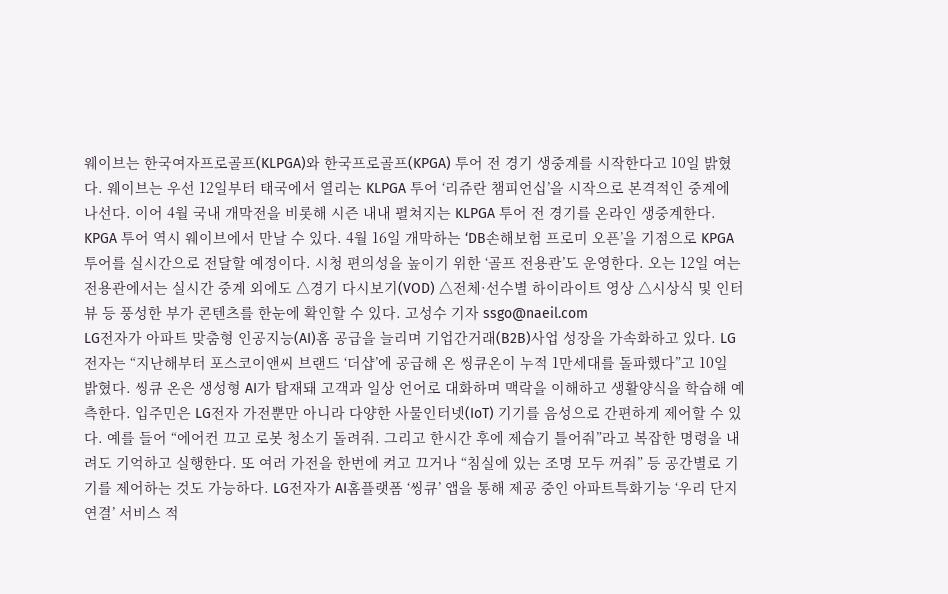웨이브는 한국여자프로골프(KLPGA)와 한국프로골프(KPGA) 투어 전 경기 생중계를 시작한다고 10일 밝혔다. 웨이브는 우선 12일부터 태국에서 열리는 KLPGA 투어 ‘리쥬란 챔피언십’을 시작으로 본격적인 중계에 나선다. 이어 4월 국내 개막전을 비롯해 시즌 내내 펼쳐지는 KLPGA 투어 전 경기를 온라인 생중계한다. KPGA 투어 역시 웨이브에서 만날 수 있다. 4월 16일 개막하는 ‘DB손해보험 프로미 오픈’을 기점으로 KPGA 투어를 실시간으로 전달할 예정이다. 시청 편의성을 높이기 위한 ‘골프 전용관’도 운영한다. 오는 12일 여는 전용관에서는 실시간 중계 외에도 △경기 다시보기(VOD) △전체·선수별 하이라이트 영상 △시상식 및 인터뷰 등 풍성한 부가 콘텐츠를 한눈에 확인할 수 있다. 고성수 기자 ssgo@naeil.com
LG전자가 아파트 맞춤형 인공지능(AI)홈 공급을 늘리며 기업간거래(B2B)사업 성장을 가속화하고 있다. LG전자는 “지난해부터 포스코이앤씨 브랜드 ‘더샵’에 공급해 온 씽큐온이 누적 1만세대를 돌파했다”고 10일 밝혔다. 씽큐 온은 생성형 AI가 탑재돼 고객과 일상 언어로 대화하며 맥락을 이해하고 생활양식을 학습해 예측한다. 입주민은 LG전자 가전뿐만 아니라 다양한 사물인터넷(IoT) 기기를 음성으로 간편하게 제어할 수 있다. 예를 들어 “에어컨 끄고 로봇 청소기 돌려줘. 그리고 한시간 후에 제습기 틀어줘”라고 복잡한 명령을 내려도 기억하고 실행한다. 또 여러 가전을 한번에 켜고 끄거나 “침실에 있는 조명 모두 꺼줘” 등 공간별로 기기를 제어하는 것도 가능하다. LG전자가 AI홈플랫폼 ‘씽큐’ 앱을 통해 제공 중인 아파트특화기능 ‘우리 단지 연결’ 서비스 적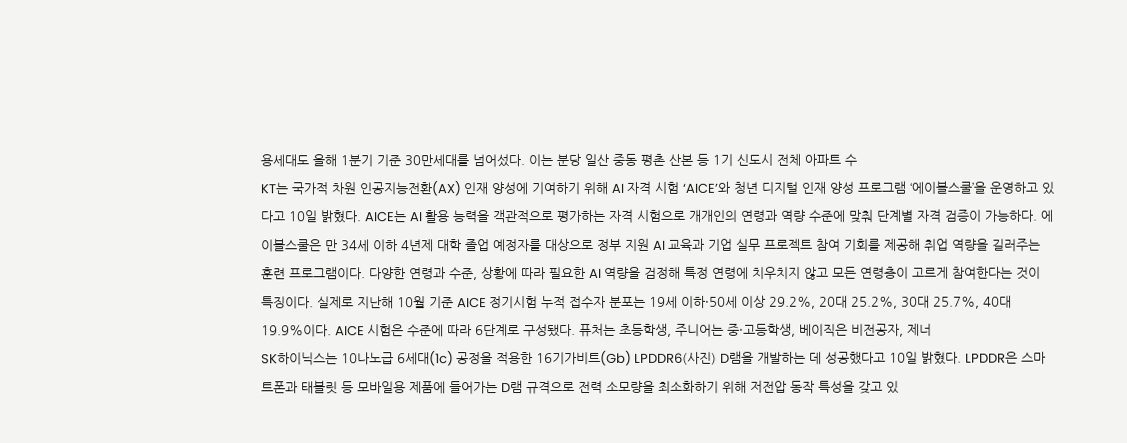용세대도 올해 1분기 기준 30만세대를 넘어섰다. 이는 분당 일산 중동 평촌 산본 등 1기 신도시 전체 아파트 수
KT는 국가적 차원 인공지능전환(AX) 인재 양성에 기여하기 위해 AI 자격 시험 ‘AICE’와 청년 디지털 인재 양성 프로그램 ‘에이블스쿨’을 운영하고 있다고 10일 밝혔다. AICE는 AI 활용 능력을 객관적으로 평가하는 자격 시험으로 개개인의 연령과 역량 수준에 맞춰 단계별 자격 검증이 가능하다. 에이블스쿨은 만 34세 이하 4년제 대학 졸업 예정자를 대상으로 정부 지원 AI 교육과 기업 실무 프로젝트 참여 기회를 제공해 취업 역량을 길러주는 훈련 프로그램이다. 다양한 연령과 수준, 상황에 따라 필요한 AI 역량을 검정해 특정 연령에 치우치지 않고 모든 연령층이 고르게 참여한다는 것이 특징이다. 실제로 지난해 10월 기준 AICE 정기시험 누적 접수자 분포는 19세 이하·50세 이상 29.2%, 20대 25.2%, 30대 25.7%, 40대 19.9%이다. AICE 시험은 수준에 따라 6단계로 구성됐다. 퓨처는 초등학생, 주니어는 중·고등학생, 베이직은 비전공자, 제너
SK하이닉스는 10나노급 6세대(1c) 공정을 적용한 16기가비트(Gb) LPDDR6(사진) D램을 개발하는 데 성공했다고 10일 밝혔다. LPDDR은 스마트폰과 태블릿 등 모바일용 제품에 들어가는 D램 규격으로 전력 소모량을 최소화하기 위해 저전압 동작 특성을 갖고 있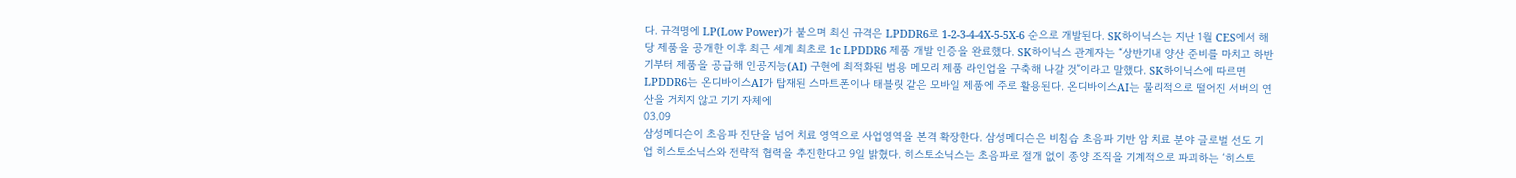다. 규격명에 LP(Low Power)가 붙으며 최신 규격은 LPDDR6로 1-2-3-4-4X-5-5X-6 순으로 개발된다. SK하이닉스는 지난 1월 CES에서 해당 제품을 공개한 이후 최근 세계 최초로 1c LPDDR6 제품 개발 인증을 완료했다. SK하이닉스 관계자는 “상반기내 양산 준비를 마치고 하반기부터 제품을 공급해 인공지능(AI) 구현에 최적화된 범용 메모리 제품 라인업을 구축해 나갈 것”이라고 말했다. SK하이닉스에 따르면 LPDDR6는 온디바이스AI가 탑재된 스마트폰이나 태블릿 같은 모바일 제품에 주로 활용된다. 온디바이스AI는 물리적으로 떨어진 서버의 연산을 거치지 않고 기기 자체에
03.09
삼성메디슨이 초음파 진단을 넘어 치료 영역으로 사업영역을 본격 확장한다. 삼성메디슨은 비침습 초음파 기반 암 치료 분야 글로벌 선도 기업 히스토소닉스와 전략적 협력을 추진한다고 9일 밝혔다. 히스토소닉스는 초음파로 절개 없이 종양 조직을 기계적으로 파괴하는 ‘히스토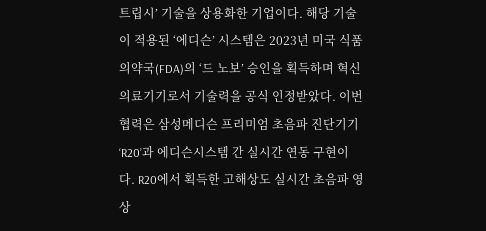트립시’ 기술을 상용화한 기업이다. 해당 기술이 적용된 ‘에디슨’ 시스템은 2023년 미국 식품의약국(FDA)의 ‘드 노보’ 승인을 획득하며 혁신 의료기기로서 기술력을 공식 인정받았다. 이번 협력은 삼성메디슨 프리미엄 초음파 진단기기 ‘R20’과 에디슨시스템 간 실시간 연동 구현이다. R20에서 획득한 고해상도 실시간 초음파 영상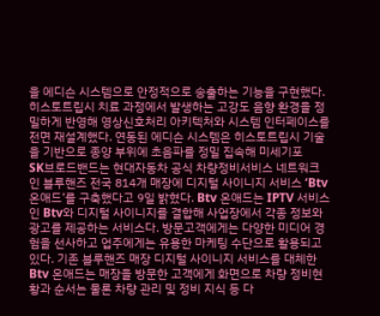을 에디슨 시스템으로 안정적으로 송출하는 기능을 구현했다. 히스토트립시 치료 과정에서 발생하는 고강도 음향 환경을 정밀하게 반영해 영상신호처리 아키텍처와 시스템 인터페이스를 전면 재설계했다. 연동된 에디슨 시스템은 히스토트립시 기술을 기반으로 종양 부위에 초음파를 정밀 집속해 미세기포
SK브로드밴드는 현대자동차 공식 차량정비서비스 네트워크인 블루핸즈 전국 814개 매장에 디지털 사이니지 서비스 ‘Btv 온애드’를 구축했다고 9일 밝혔다. Btv 온애드는 IPTV 서비스인 Btv와 디지털 사이니지를 결합해 사업장에서 각종 정보와 광고를 제공하는 서비스다. 방문고객에게는 다양한 미디어 경험을 선사하고 업주에게는 유용한 마케팅 수단으로 활용되고 있다. 기존 블루핸즈 매장 디지털 사이니지 서비스를 대체한 Btv 온애드는 매장을 방문한 고객에게 화면으로 차량 정비현황과 순서는 물론 차량 관리 및 정비 지식 등 다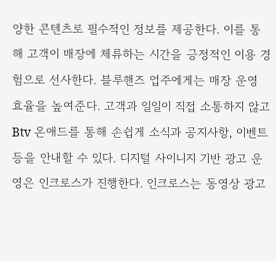양한 콘텐츠로 필수적인 정보를 제공한다. 이를 통해 고객이 매장에 체류하는 시간을 긍정적인 이용 경험으로 선사한다. 블루핸즈 업주에게는 매장 운영 효율을 높여준다. 고객과 일일이 직접 소통하지 않고 Btv 온애드를 통해 손쉽게 소식과 공지사항, 이벤트 등을 안내할 수 있다. 디지털 사이니지 기반 광고 운영은 인크로스가 진행한다. 인크로스는 동영상 광고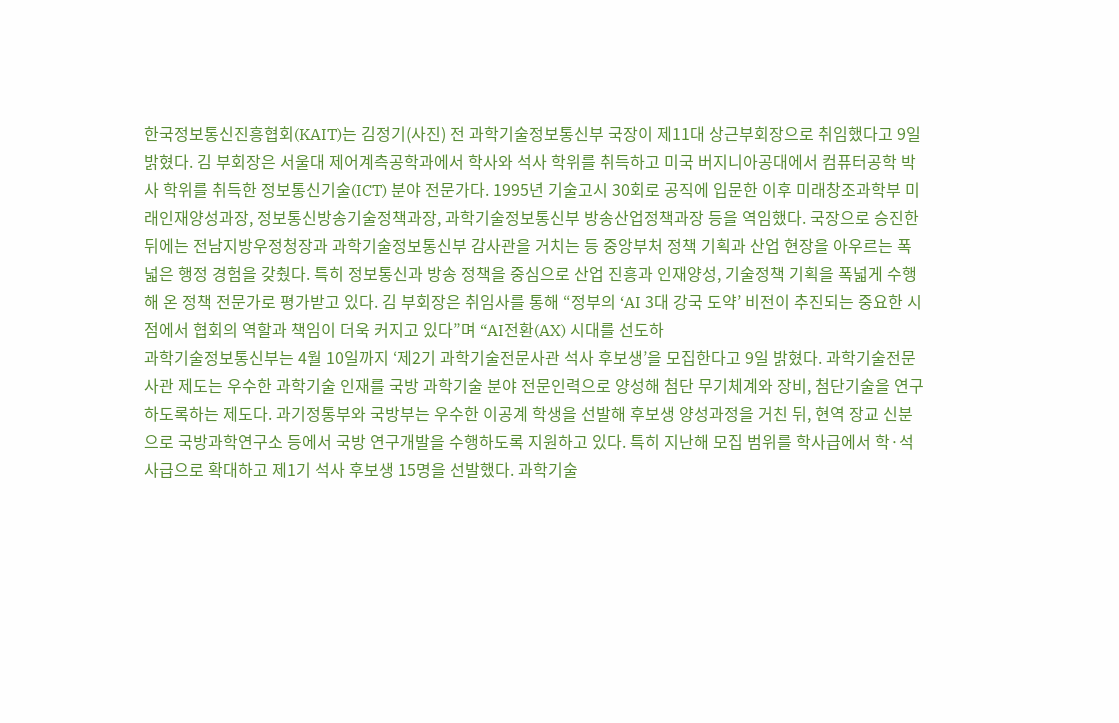한국정보통신진흥협회(KAIT)는 김정기(사진) 전 과학기술정보통신부 국장이 제11대 상근부회장으로 취임했다고 9일 밝혔다. 김 부회장은 서울대 제어계측공학과에서 학사와 석사 학위를 취득하고 미국 버지니아공대에서 컴퓨터공학 박사 학위를 취득한 정보통신기술(ICT) 분야 전문가다. 1995년 기술고시 30회로 공직에 입문한 이후 미래창조과학부 미래인재양성과장, 정보통신방송기술정책과장, 과학기술정보통신부 방송산업정책과장 등을 역임했다. 국장으로 승진한 뒤에는 전남지방우정청장과 과학기술정보통신부 감사관을 거치는 등 중앙부처 정책 기획과 산업 현장을 아우르는 폭넓은 행정 경험을 갖췄다. 특히 정보통신과 방송 정책을 중심으로 산업 진흥과 인재양성, 기술정책 기획을 폭넓게 수행해 온 정책 전문가로 평가받고 있다. 김 부회장은 취임사를 통해 “정부의 ‘AI 3대 강국 도약’ 비전이 추진되는 중요한 시점에서 협회의 역할과 책임이 더욱 커지고 있다”며 “AI전환(AX) 시대를 선도하
과학기술정보통신부는 4월 10일까지 ‘제2기 과학기술전문사관 석사 후보생’을 모집한다고 9일 밝혔다. 과학기술전문사관 제도는 우수한 과학기술 인재를 국방 과학기술 분야 전문인력으로 양성해 첨단 무기체계와 장비, 첨단기술을 연구하도록하는 제도다. 과기정통부와 국방부는 우수한 이공계 학생을 선발해 후보생 양성과정을 거친 뒤, 현역 장교 신분으로 국방과학연구소 등에서 국방 연구개발을 수행하도록 지원하고 있다. 특히 지난해 모집 범위를 학사급에서 학·석사급으로 확대하고 제1기 석사 후보생 15명을 선발했다. 과학기술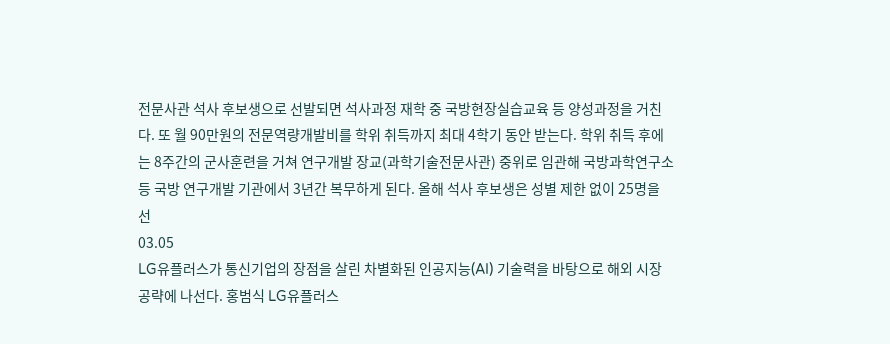전문사관 석사 후보생으로 선발되면 석사과정 재학 중 국방현장실습교육 등 양성과정을 거친다. 또 월 90만원의 전문역량개발비를 학위 취득까지 최대 4학기 동안 받는다. 학위 취득 후에는 8주간의 군사훈련을 거쳐 연구개발 장교(과학기술전문사관) 중위로 임관해 국방과학연구소 등 국방 연구개발 기관에서 3년간 복무하게 된다. 올해 석사 후보생은 성별 제한 없이 25명을 선
03.05
LG유플러스가 통신기업의 장점을 살린 차별화된 인공지능(AI) 기술력을 바탕으로 해외 시장 공략에 나선다. 홍범식 LG유플러스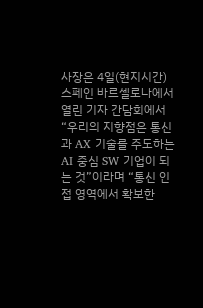사장은 4일(현지시간) 스페인 바르셀로나에서 열린 기자 간담회에서 “우리의 지향점은 통신과 AX 기술를 주도하는 AI 중심 SW 기업이 되는 것”이라며 “통신 인접 영역에서 확보한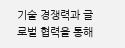기술 경쟁력과 글로벌 협력을 통해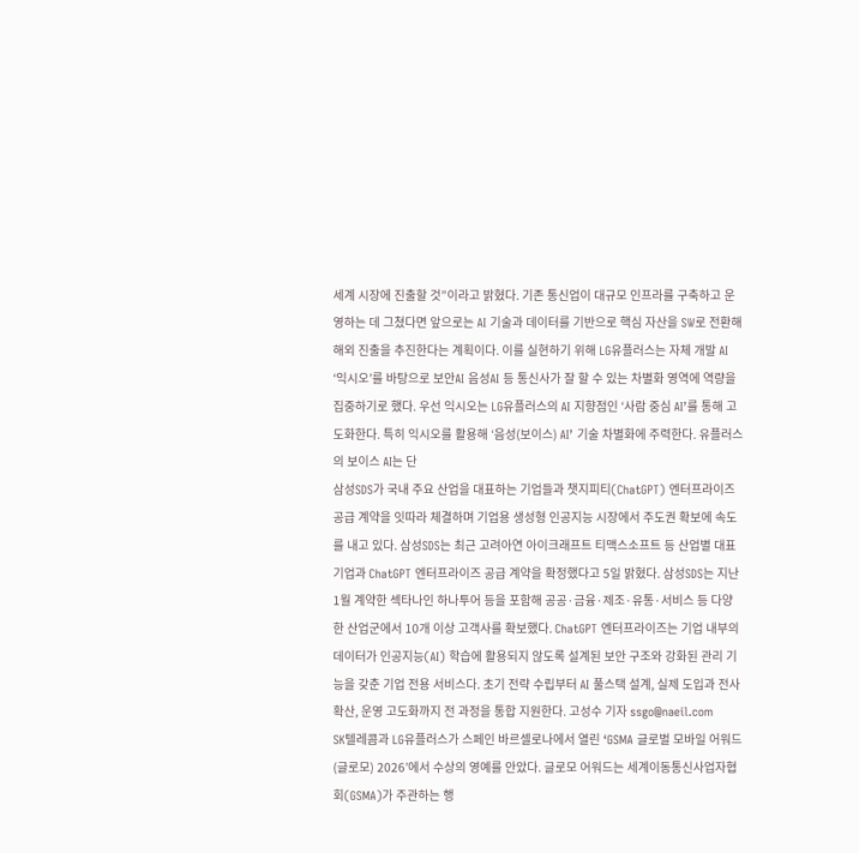세계 시장에 진출할 것”이라고 밝혔다. 기존 통신업이 대규모 인프라를 구축하고 운영하는 데 그쳤다면 앞으로는 AI 기술과 데이터를 기반으로 핵심 자산을 SW로 전환해 해외 진출을 추진한다는 계획이다. 이를 실현하기 위해 LG유플러스는 자체 개발 AI ‘익시오’를 바탕으로 보안AI 음성AI 등 통신사가 잘 할 수 있는 차별화 영역에 역량을 집중하기로 했다. 우선 익시오는 LG유플러스의 AI 지향점인 ‘사람 중심 AI’를 통해 고도화한다. 특히 익시오를 활용해 ‘음성(보이스) AI’ 기술 차별화에 주력한다. 유플러스의 보이스 AI는 단
삼성SDS가 국내 주요 산업을 대표하는 기업들과 챗지피티(ChatGPT) 엔터프라이즈 공급 계약을 잇따라 체결하며 기업용 생성형 인공지능 시장에서 주도권 확보에 속도를 내고 있다. 삼성SDS는 최근 고려아연 아이크래프트 티맥스소프트 등 산업별 대표 기업과 ChatGPT 엔터프라이즈 공급 계약을 확정했다고 5일 밝혔다. 삼성SDS는 지난 1월 계약한 섹타나인 하나투어 등을 포함해 공공·금융·제조·유통·서비스 등 다양한 산업군에서 10개 이상 고객사를 확보했다. ChatGPT 엔터프라이즈는 기업 내부의 데이터가 인공지능(AI) 학습에 활용되지 않도록 설계된 보안 구조와 강화된 관리 기능을 갖춘 기업 전용 서비스다. 초기 전략 수립부터 AI 풀스택 설계, 실제 도입과 전사 확산, 운영 고도화까지 전 과정을 통합 지원한다. 고성수 기자 ssgo@naeil.com
SK텔레콤과 LG유플러스가 스페인 바르셀로나에서 열린 ‘GSMA 글로벌 모바일 어워드(글로모) 2026’에서 수상의 영예를 안았다. 글로모 어워드는 세계이동통신사업자협회(GSMA)가 주관하는 행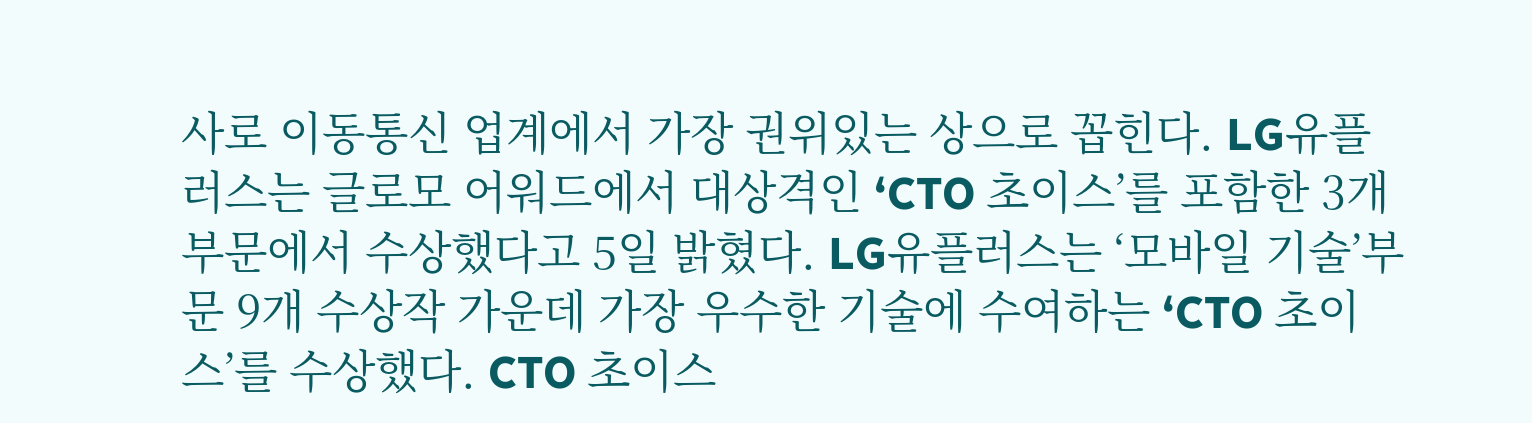사로 이동통신 업계에서 가장 권위있는 상으로 꼽힌다. LG유플러스는 글로모 어워드에서 대상격인 ‘CTO 초이스’를 포함한 3개 부문에서 수상했다고 5일 밝혔다. LG유플러스는 ‘모바일 기술’부문 9개 수상작 가운데 가장 우수한 기술에 수여하는 ‘CTO 초이스’를 수상했다. CTO 초이스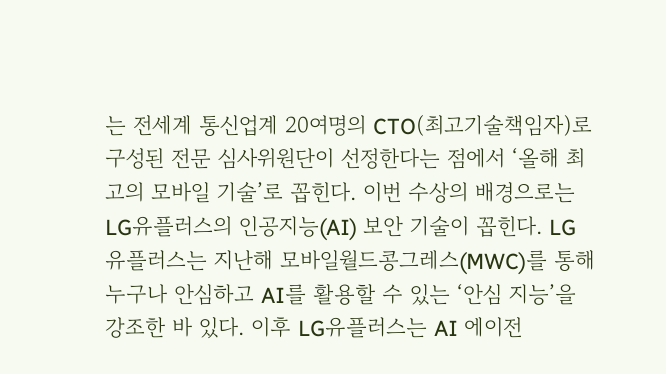는 전세계 통신업계 20여명의 CTO(최고기술책임자)로 구성된 전문 심사위원단이 선정한다는 점에서 ‘올해 최고의 모바일 기술’로 꼽힌다. 이번 수상의 배경으로는 LG유플러스의 인공지능(AI) 보안 기술이 꼽힌다. LG유플러스는 지난해 모바일월드콩그레스(MWC)를 통해 누구나 안심하고 AI를 활용할 수 있는 ‘안심 지능’을 강조한 바 있다. 이후 LG유플러스는 AI 에이전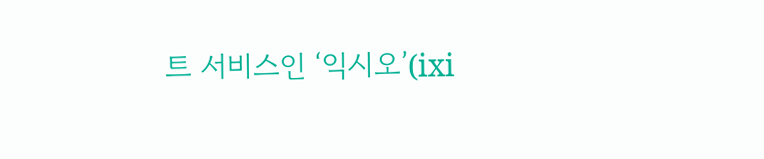트 서비스인 ‘익시오’(ixi